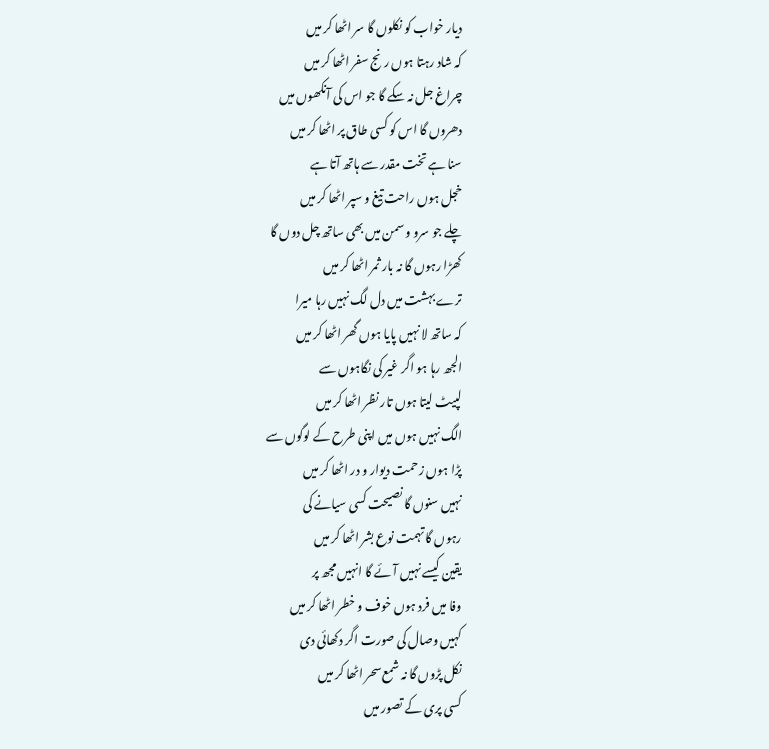دیار خواب کو نکلوں گا سر اٹھا کر میں
کہ شاد رہتا ہوں رنج سفر اٹھا کر میں
چراغ جل نہ سکے گا جو اس کی آنکھوں میں
دھروں گا اس کو کسی طاق پر اٹھا کر میں
سنا ہے تخت مقدر سے ہاتھ آتا ہے
خجل ہوں راحت تیغ و سپر اٹھا کر میں
چلے جو سرو و سمن میں بھی ساتھ چل دوں گا
کھڑا رہوں گا نہ بار ثمر اٹھا کر میں
ترے بہشت میں دل لگ نہیں رہا میرا
کہ ساتھ لا نہیں پایا ہوں گھر اٹھا کر میں
الجھ رہا ہو اگر غیر کی نگاہوں سے
لپیٹ لیتا ہوں تار نظر اٹھا کر میں
الگ نہیں ہوں میں اپنی طرح کے لوگوں سے
پڑا ہوں زحمت دیوار و در اٹھا کر میں
نہیں سنوں گا نصیحت کسی سیانے کی
رہوں گا تہمت نوع بشر اٹھا کر میں
یقین کیسے نہیں آئے گا انہیں مجھ پر
وفا میں فرد ہوں خوف و خطر اٹھا کر میں
کہیں وصال کی صورت اگر دکھائی دی
نکل پڑوں گا نہ شمع سحر اٹھا کر میں
کسی پری کے تصور میں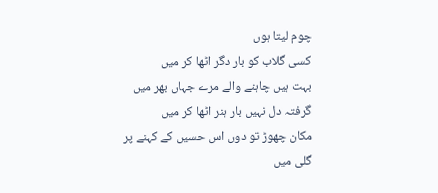چوم لیتا ہوں
کسی گلاب کو بار دگر اٹھا کر میں
بہت ہیں چاہنے والے مرے جہاں بھر میں
گرفتہ دل نہیں بار ہنر اٹھا کر میں
مکان چھوڑ تو دوں اس حسیں کے کہنے پر
گلی میں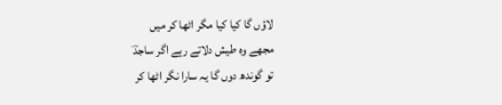لاؤں گا کیا کیا مگر اٹھا کر میں
مجھے وہ طیش دلاتے رہے اگر ساجدؔ
تو گوندھ دوں گا یہ سارا نگر اٹھا کر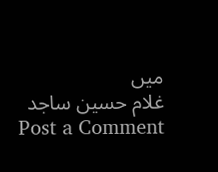میں
غلام حسین ساجد
Post a Comment